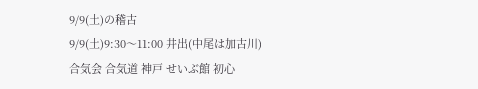9/9(土)の稽古
9/9(土)9:30〜11:00 井出(中尾は加古川)
合気会 合気道 神戸 せいぶ館 初心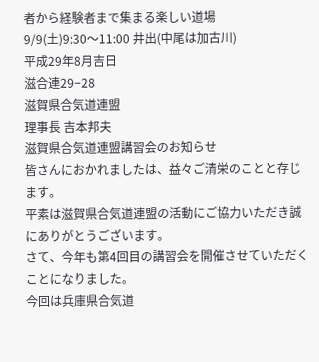者から経験者まで集まる楽しい道場
9/9(土)9:30〜11:00 井出(中尾は加古川)
平成29年8月吉日
滋合連29−28
滋賀県合気道連盟
理事長 吉本邦夫
滋賀県合気道連盟講習会のお知らせ
皆さんにおかれましたは、益々ご清栄のことと存じます。
平素は滋賀県合気道連盟の活動にご協力いただき誠にありがとうございます。
さて、今年も第4回目の講習会を開催させていただくことになりました。
今回は兵庫県合気道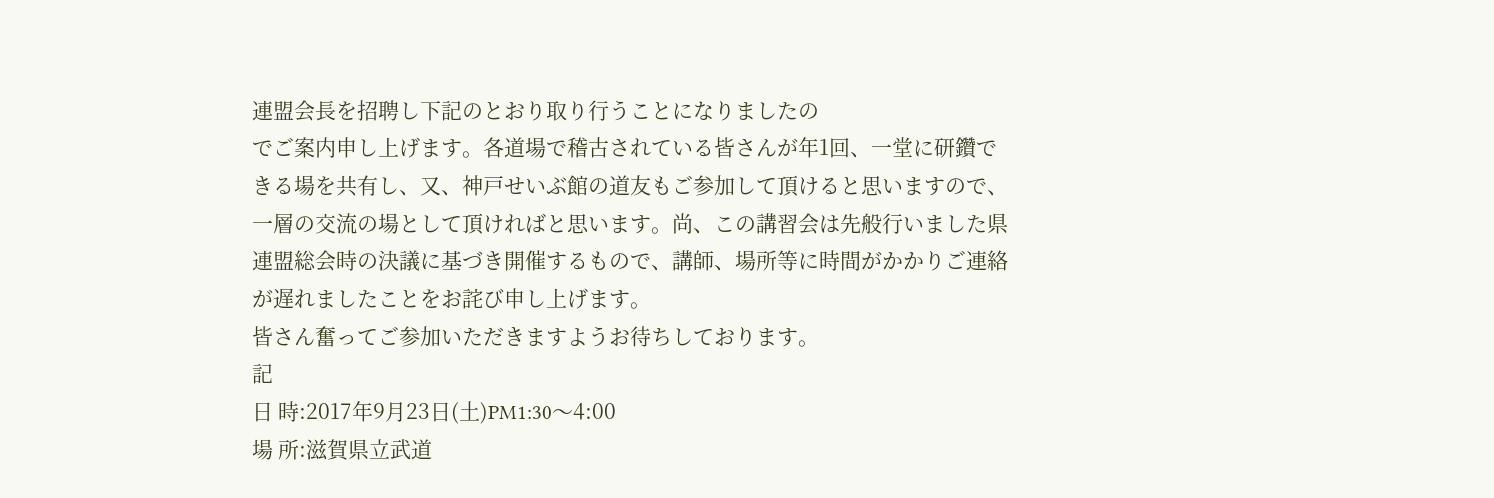連盟会長を招聘し下記のとおり取り行うことになりましたの
でご案内申し上げます。各道場で稽古されている皆さんが年1回、一堂に研鑽で
きる場を共有し、又、神戸せいぶ館の道友もご参加して頂けると思いますので、
一層の交流の場として頂ければと思います。尚、この講習会は先般行いました県
連盟総会時の決議に基づき開催するもので、講師、場所等に時間がかかりご連絡
が遅れましたことをお詫び申し上げます。
皆さん奮ってご参加いただきますようお待ちしております。
記
日 時:2017年9月23日(土)PM1:30〜4:00
場 所:滋賀県立武道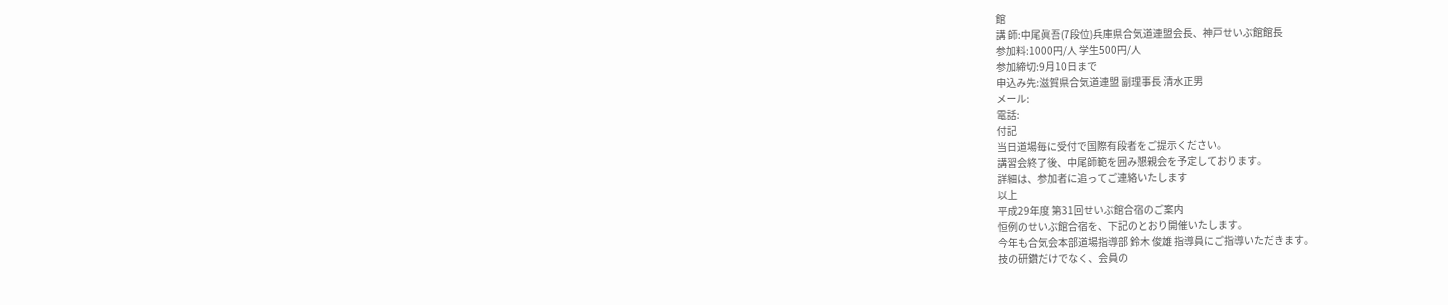館
講 師:中尾眞吾(7段位)兵庫県合気道連盟会長、神戸せいぶ館館長
参加料:1000円/人 学生500円/人
参加締切:9月10日まで
申込み先:滋賀県合気道連盟 副理事長 清水正男
メール:
電話:
付記
当日道場毎に受付で国際有段者をご提示ください。
講習会終了後、中尾師範を囲み懇親会を予定しております。
詳細は、参加者に追ってご連絡いたします
以上
平成29年度 第31回せいぶ館合宿のご案内
恒例のせいぶ館合宿を、下記のとおり開催いたします。
今年も合気会本部道場指導部 鈴木 俊雄 指導員にご指導いただきます。
技の研鑽だけでなく、会員の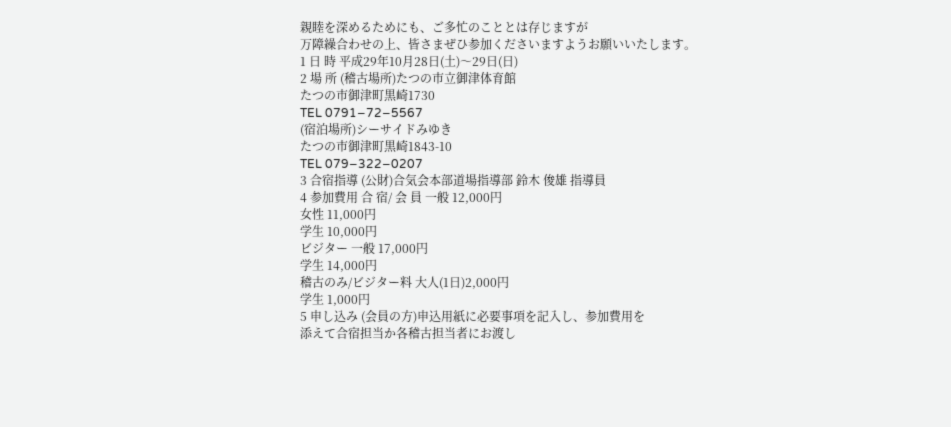親睦を深めるためにも、ご多忙のこととは存じますが
万障繰合わせの上、皆さまぜひ参加くださいますようお願いいたします。
1 日 時 平成29年10月28日(土)〜29日(日)
2 場 所 (稽古場所)たつの市立御津体育館
たつの市御津町黒崎1730
TEL 0791−72−5567
(宿泊場所)シーサイドみゆき
たつの市御津町黒崎1843-10
TEL 079−322−0207
3 合宿指導 (公財)合気会本部道場指導部 鈴木 俊雄 指導員
4 参加費用 合 宿/ 会 員 一般 12,000円
女性 11,000円
学生 10,000円
ビジター 一般 17,000円
学生 14,000円
稽古のみ/ビジター料 大人(1日)2,000円
学生 1,000円
5 申し込み (会員の方)申込用紙に必要事項を記入し、参加費用を
添えて合宿担当か各稽古担当者にお渡し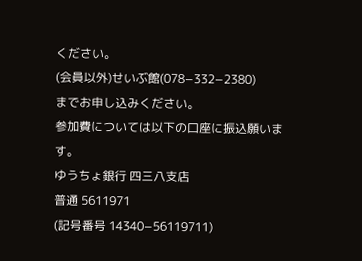ください。
(会員以外)せいぶ館(078−332−2380)
までお申し込みください。
参加費については以下の口座に振込願います。
ゆうちょ銀行 四三八支店
普通 5611971
(記号番号 14340−56119711)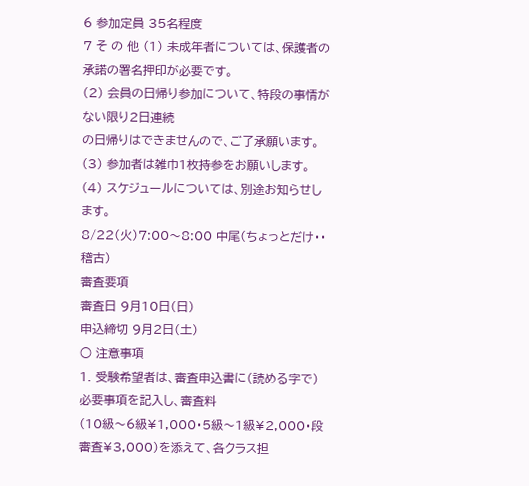6 参加定員 35名程度
7 そ の 他 (1) 未成年者については、保護者の承諾の署名押印が必要です。
(2) 会員の日帰り参加について、特段の事情がない限り2日連続
の日帰りはできませんので、ご了承願います。
(3) 参加者は雑巾1枚持参をお願いします。
(4) スケジュールについては、別途お知らせします。
8/22(火)7:00〜8:00 中尾(ちょっとだけ・・稽古)
審査要項
審査日 9月10日(日)
申込締切 9月2日(土)
○ 注意事項
1. 受験希望者は、審査申込書に(読める字で)必要事項を記入し、審査料
(10級〜6級¥1,000・5級〜1級¥2,000・段審査¥3,000)を添えて、各クラス担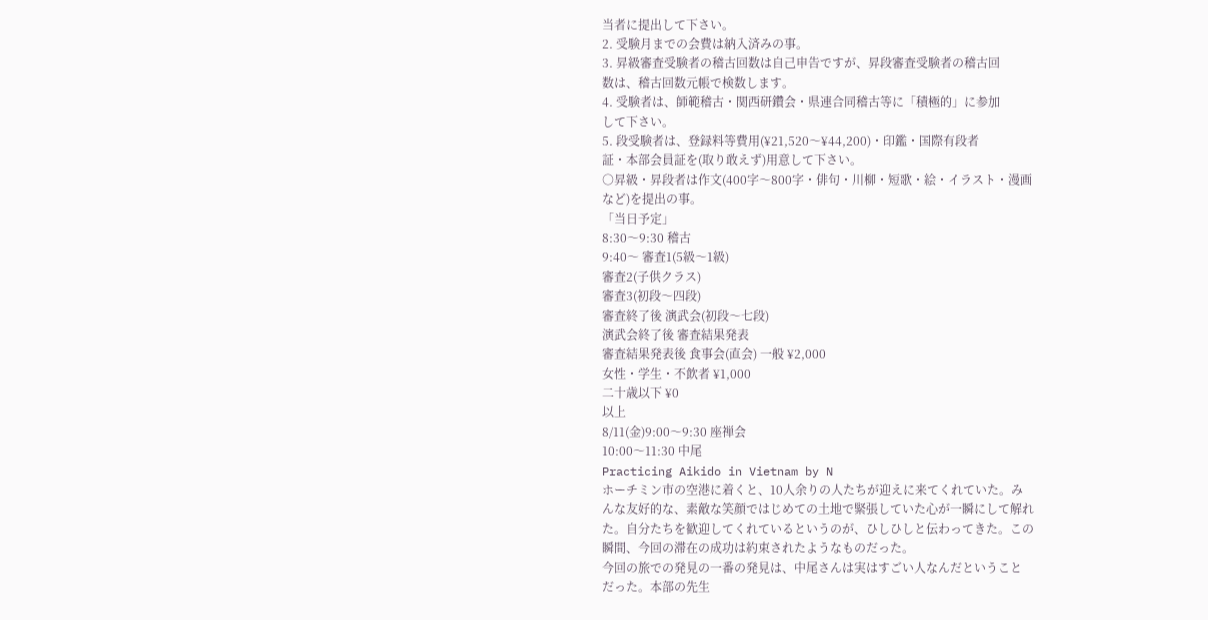当者に提出して下さい。
2. 受験月までの会費は納入済みの事。
3. 昇級審査受験者の稽古回数は自己申告ですが、昇段審査受験者の稽古回
数は、稽古回数元帳で検数します。
4. 受験者は、師範稽古・関西研鑽会・県連合同稽古等に「積極的」に参加
して下さい。
5. 段受験者は、登録料等費用(¥21,520〜¥44,200)・印鑑・国際有段者
証・本部会員証を(取り敢えず)用意して下さい。
○昇級・昇段者は作文(400字〜800字・俳句・川柳・短歌・絵・イラスト・漫画
など)を提出の事。
「当日予定」
8:30〜9:30 稽古
9:40〜 審査1(5級〜1級)
審査2(子供クラス)
審査3(初段〜四段)
審査終了後 演武会(初段〜七段)
演武会終了後 審査結果発表
審査結果発表後 食事会(直会) 一般 ¥2,000
女性・学生・不飲者 ¥1,000
二十歳以下 ¥0
以上
8/11(金)9:00〜9:30 座禅会
10:00〜11:30 中尾
Practicing Aikido in Vietnam by N
ホーチミン市の空港に着くと、10人余りの人たちが迎えに来てくれていた。み
んな友好的な、素敵な笑顔ではじめての土地で緊張していた心が一瞬にして解れ
た。自分たちを歓迎してくれているというのが、ひしひしと伝わってきた。この
瞬間、今回の滞在の成功は約束されたようなものだった。
今回の旅での発見の一番の発見は、中尾さんは実はすごい人なんだということ
だった。本部の先生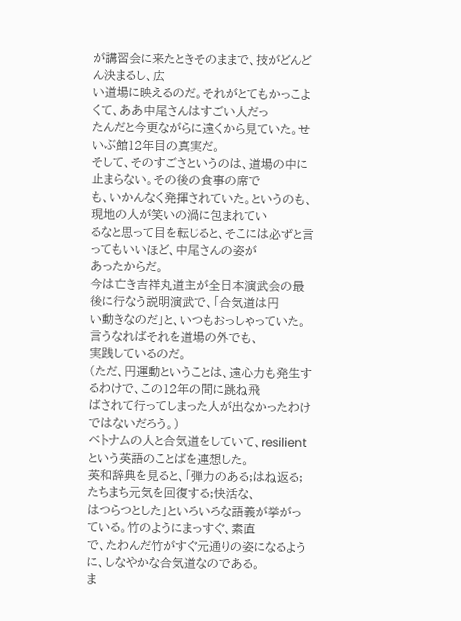が講習会に来たときそのままで、技がどんどん決まるし、広
い道場に映えるのだ。それがとてもかっこよくて、ああ中尾さんはすごい人だっ
たんだと今更ながらに遠くから見ていた。せいぶ館12年目の真実だ。
そして、そのすごさというのは、道場の中に止まらない。その後の食事の席で
も、いかんなく発揮されていた。というのも、現地の人が笑いの渦に包まれてい
るなと思って目を転じると、そこには必ずと言ってもいいほど、中尾さんの姿が
あったからだ。
今は亡き吉祥丸道主が全日本演武会の最後に行なう説明演武で、「合気道は円
い動きなのだ」と、いつもおっしゃっていた。言うなればそれを道場の外でも、
実践しているのだ。
(ただ、円運動ということは、遠心力も発生するわけで、この12年の間に跳ね飛
ばされて行ってしまった人が出なかったわけではないだろう。)
ベトナムの人と合気道をしていて、resilientという英語のことばを連想した。
英和辞典を見ると、「弾力のある;はね返る;たちまち元気を回復する;快活な、
はつらつとした」といろいろな語義が挙がっている。竹のようにまっすぐ、素直
で、たわんだ竹がすぐ元通りの姿になるように、しなやかな合気道なのである。
ま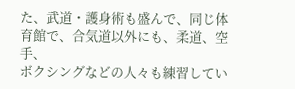た、武道・護身術も盛んで、同じ体育館で、合気道以外にも、柔道、空手、
ボクシングなどの人々も練習してい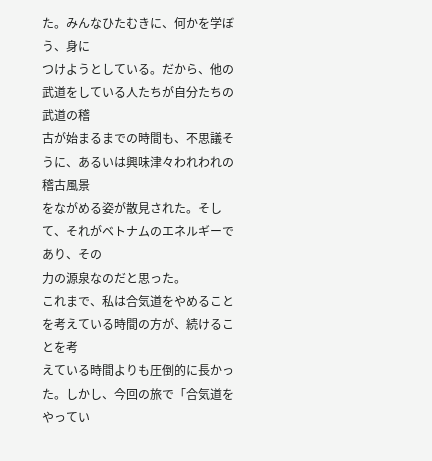た。みんなひたむきに、何かを学ぼう、身に
つけようとしている。だから、他の武道をしている人たちが自分たちの武道の稽
古が始まるまでの時間も、不思議そうに、あるいは興味津々われわれの稽古風景
をながめる姿が散見された。そして、それがベトナムのエネルギーであり、その
力の源泉なのだと思った。
これまで、私は合気道をやめることを考えている時間の方が、続けることを考
えている時間よりも圧倒的に長かった。しかし、今回の旅で「合気道をやってい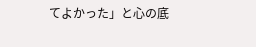てよかった」と心の底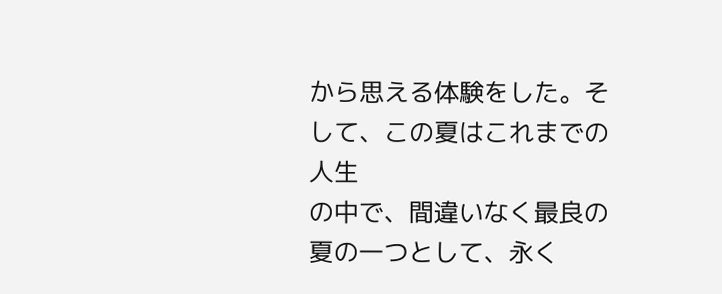から思える体験をした。そして、この夏はこれまでの人生
の中で、間違いなく最良の夏の一つとして、永く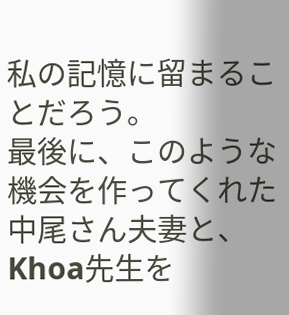私の記憶に留まることだろう。
最後に、このような機会を作ってくれた中尾さん夫妻と、Khoa先生を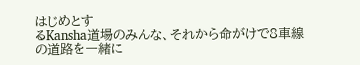はじめとす
るKansha道場のみんな、それから命がけで8車線の道路を一緒に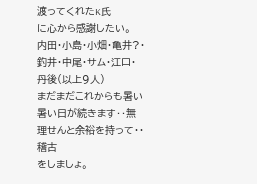渡ってくれたK氏
に心から感謝したい。
内田・小島・小畑・亀井?・釣井・中尾・サム・江口・丹後(以上9人)
まだまだこれからも暑い暑い日が続きます‥無理せんと余裕を持って・・稽古
をしましょ。